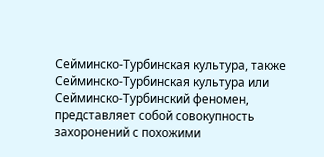Сейминско-Турбинская культура, также Сейминско-Турбинская культура или Сейминско-Турбинский феномен, представляет собой совокупность захоронений с похожими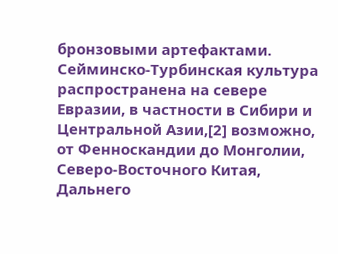бронзовыми артефактами. Сейминско-Турбинская культура распространена на севере Евразии, в частности в Сибири и Центральной Азии,[2] возможно, от Фенноскандии до Монголии, Северо-Восточного Китая, Дальнего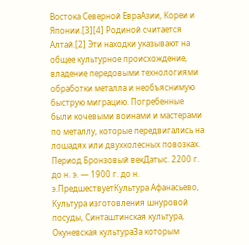Востока Северной ЕвраАзии, Кореи и Японии.[3][4] Родиной считается Алтай.[2] Эти находки указывают на общее культурное происхождение, владение передовыми технологиями обработки металла и необъяснимую быструю миграцию. Погребенные были кочевыми воинами и мастерами по металлу, которые передвигались на лошадях или двухколесных повозках.
Период Бронзовый векДатыc. 2200 г. до н. э. — 1900 г. до н. э.ПредшествуетКультура Афанасьево, Культура изготовления шнуровой посуды, Синташтинская культура, Окуневская культураЗа которым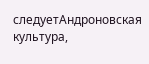следуетАндроновская культура,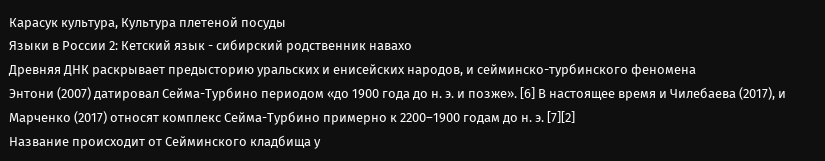Карасук культура, Культура плетеной посуды
Языки в России 2: Кетский язык - сибирский родственник навахо
Древняя ДНК раскрывает предысторию уральских и енисейских народов, и сейминско-турбинского феномена
Энтони (2007) датировал Сейма-Турбино периодом «до 1900 года до н. э. и позже». [6] В настоящее время и Чилебаева (2017), и Марченко (2017) относят комплекс Сейма-Турбино примерно к 2200–1900 годам до н. э. [7][2]
Название происходит от Сейминского кладбища у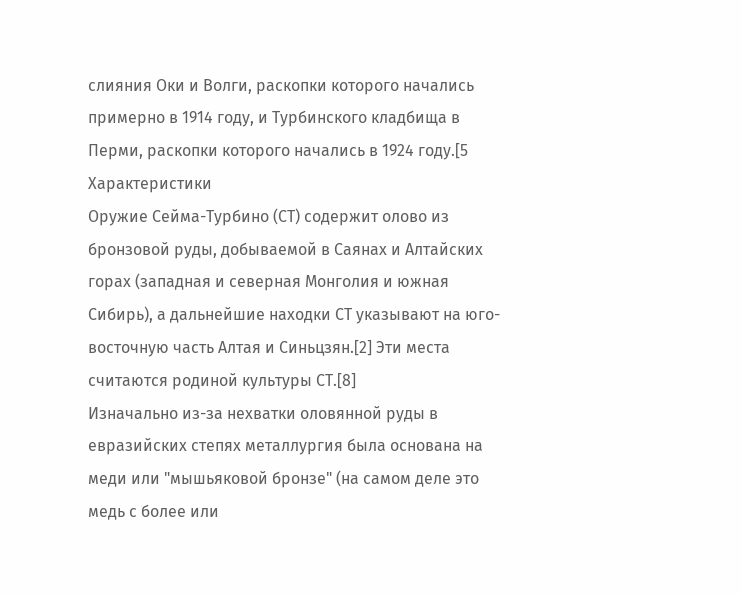слияния Оки и Волги, раскопки которого начались примерно в 1914 году, и Турбинского кладбища в Перми, раскопки которого начались в 1924 году.[5
Характеристики
Оружие Сейма-Турбино (СТ) содержит олово из бронзовой руды, добываемой в Саянах и Алтайских горах (западная и северная Монголия и южная Сибирь), а дальнейшие находки СТ указывают на юго-восточную часть Алтая и Синьцзян.[2] Эти места считаются родиной культуры СТ.[8]
Изначально из-за нехватки оловянной руды в евразийских степях металлургия была основана на меди или "мышьяковой бронзе" (на самом деле это медь с более или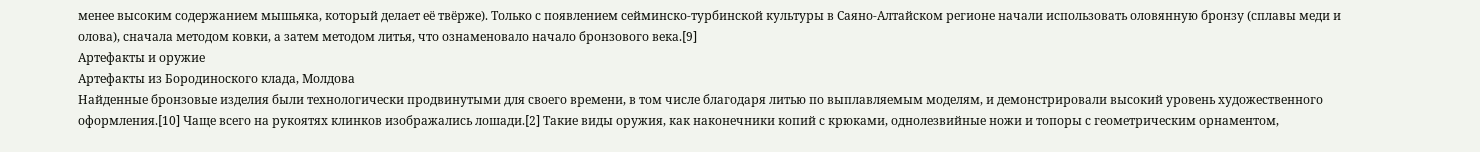менее высоким содержанием мышьяка, который делает её твёрже). Только с появлением сейминско-турбинской культуры в Саяно-Алтайском регионе начали использовать оловянную бронзу (сплавы меди и олова), сначала методом ковки, а затем методом литья, что ознаменовало начало бронзового века.[9]
Артефакты и оружие
Артефакты из Бородиноского клада, Молдова
Найденные бронзовые изделия были технологически продвинутыми для своего времени, в том числе благодаря литью по выплавляемым моделям, и демонстрировали высокий уровень художественного оформления.[10] Чаще всего на рукоятях клинков изображались лошади.[2] Такие виды оружия, как наконечники копий с крюками, однолезвийные ножи и топоры с геометрическим орнаментом,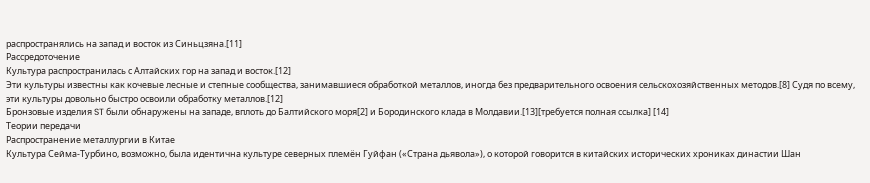распространялись на запад и восток из Синьцзяна.[11]
Рассредоточение
Культура распространилась с Алтайских гор на запад и восток.[12]
Эти культуры известны как кочевые лесные и степные сообщества, занимавшиеся обработкой металлов, иногда без предварительного освоения сельскохозяйственных методов.[8] Судя по всему, эти культуры довольно быстро освоили обработку металлов.[12]
Бронзовые изделия ST были обнаружены на западе, вплоть до Балтийского моря[2] и Бородинского клада в Молдавии.[13][требуется полная ссылка] [14]
Теории передачи
Распространение металлургии в Китае
Культура Сейма-Турбино, возможно, была идентична культуре северных племён Гуйфан («Страна дьявола»), о которой говорится в китайских исторических хрониках династии Шан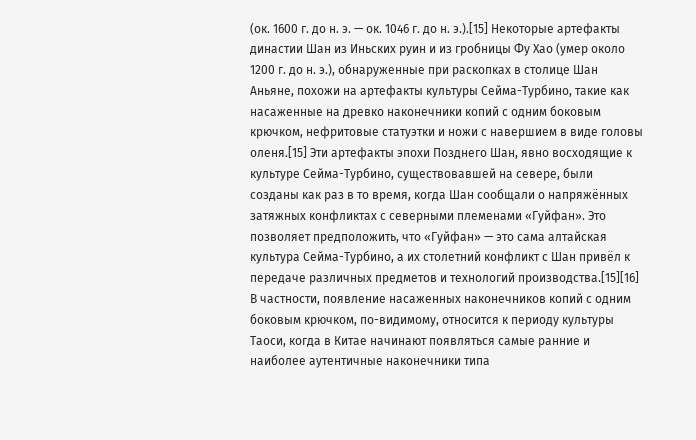(ок. 1600 г. до н. э. — ок. 1046 г. до н. э.).[15] Некоторые артефакты династии Шан из Иньских руин и из гробницы Фу Хао (умер около 1200 г. до н. э.), обнаруженные при раскопках в столице Шан Аньяне, похожи на артефакты культуры Сейма-Турбино, такие как насаженные на древко наконечники копий с одним боковым крючком, нефритовые статуэтки и ножи с навершием в виде головы оленя.[15] Эти артефакты эпохи Позднего Шан, явно восходящие к культуре Сейма-Турбино, существовавшей на севере, были созданы как раз в то время, когда Шан сообщали о напряжённых затяжных конфликтах с северными племенами «Гуйфан». Это позволяет предположить, что «Гуйфан» — это сама алтайская культура Сейма-Турбино, а их столетний конфликт с Шан привёл к передаче различных предметов и технологий производства.[15][16]
В частности, появление насаженных наконечников копий с одним боковым крючком, по-видимому, относится к периоду культуры Таоси, когда в Китае начинают появляться самые ранние и наиболее аутентичные наконечники типа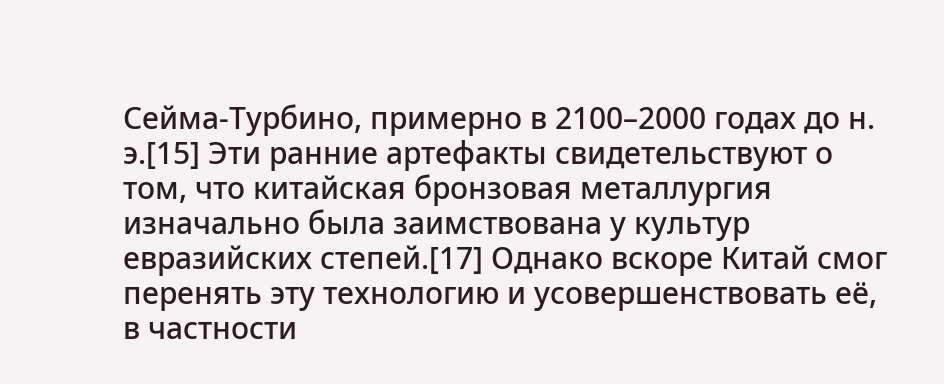Сейма-Турбино, примерно в 2100–2000 годах до н. э.[15] Эти ранние артефакты свидетельствуют о том, что китайская бронзовая металлургия изначально была заимствована у культур евразийских степей.[17] Однако вскоре Китай смог перенять эту технологию и усовершенствовать её, в частности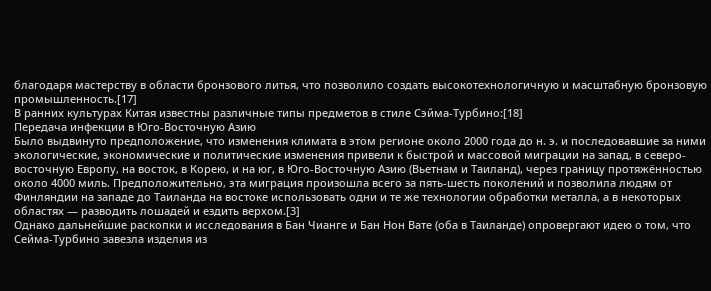благодаря мастерству в области бронзового литья, что позволило создать высокотехнологичную и масштабную бронзовую промышленность.[17]
В ранних культурах Китая известны различные типы предметов в стиле Сэйма-Турбино:[18]
Передача инфекции в Юго-Восточную Азию
Было выдвинуто предположение, что изменения климата в этом регионе около 2000 года до н. э. и последовавшие за ними экологические, экономические и политические изменения привели к быстрой и массовой миграции на запад, в северо-восточную Европу, на восток, в Корею, и на юг, в Юго-Восточную Азию (Вьетнам и Таиланд), через границу протяжённостью около 4000 миль. Предположительно, эта миграция произошла всего за пять-шесть поколений и позволила людям от Финляндии на западе до Таиланда на востоке использовать одни и те же технологии обработки металла, а в некоторых областях — разводить лошадей и ездить верхом.[3]
Однако дальнейшие раскопки и исследования в Бан Чианге и Бан Нон Вате (оба в Таиланде) опровергают идею о том, что Сейма-Турбино завезла изделия из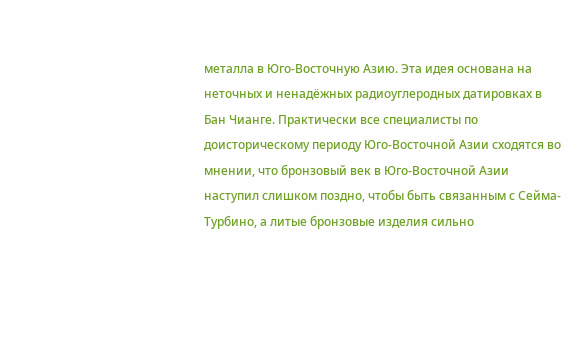металла в Юго-Восточную Азию. Эта идея основана на неточных и ненадёжных радиоуглеродных датировках в Бан Чианге. Практически все специалисты по доисторическому периоду Юго-Восточной Азии сходятся во мнении, что бронзовый век в Юго-Восточной Азии наступил слишком поздно, чтобы быть связанным с Сейма-Турбино, а литые бронзовые изделия сильно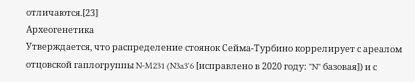отличаются.[23]
Археогенетика
Утверждается, что распределение стоянок Сейма-Турбино коррелирует с ареалом отцовской гаплогруппы N-M231 (N3a3'6 [исправлено в 2020 году: "N" базовая]) и с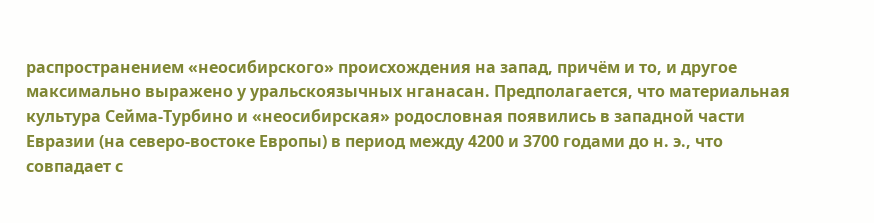распространением «неосибирского» происхождения на запад, причём и то, и другое максимально выражено у уральскоязычных нганасан. Предполагается, что материальная культура Сейма-Турбино и «неосибирская» родословная появились в западной части Евразии (на северо-востоке Европы) в период между 4200 и 3700 годами до н. э., что совпадает с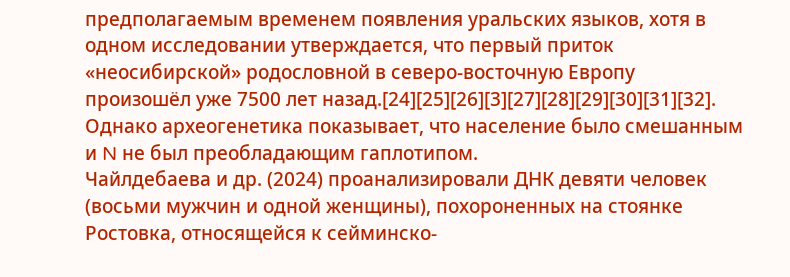предполагаемым временем появления уральских языков, хотя в одном исследовании утверждается, что первый приток «неосибирской» родословной в северо-восточную Европу произошёл уже 7500 лет назад.[24][25][26][3][27][28][29][30][31][32]. Однако археогенетика показывает, что население было смешанным и N не был преобладающим гаплотипом.
Чайлдебаева и др. (2024) проанализировали ДНК девяти человек (восьми мужчин и одной женщины), похороненных на стоянке Ростовка, относящейся к сейминско-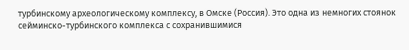турбинскому археологическому комплексу, в Омске (Россия). Это одна из немногих стоянок сейминско-турбинского комплекса с сохранившимися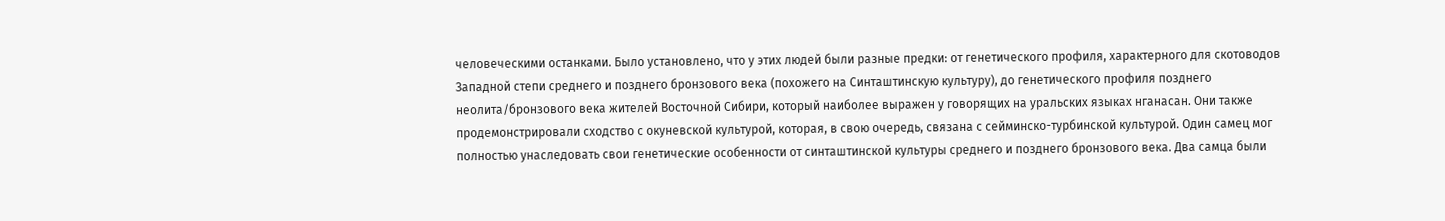человеческими останками. Было установлено, что у этих людей были разные предки: от генетического профиля, характерного для скотоводов Западной степи среднего и позднего бронзового века (похожего на Синташтинскую культуру), до генетического профиля позднего неолита/бронзового века жителей Восточной Сибири, который наиболее выражен у говорящих на уральских языках нганасан. Они также продемонстрировали сходство с окуневской культурой, которая, в свою очередь, связана с сейминско-турбинской культурой. Один самец мог полностью унаследовать свои генетические особенности от синташтинской культуры среднего и позднего бронзового века. Два самца были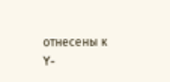отнесены к Y-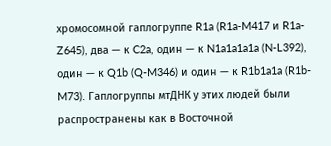хромосомной гаплогруппе R1a (R1a-M417 и R1a-Z645), два — к C2a, один — к N1a1a1a1a (N-L392), один — к Q1b (Q-M346) и один — к R1b1a1a (R1b-M73). Гаплогруппы мтДНК у этих людей были распространены как в Восточной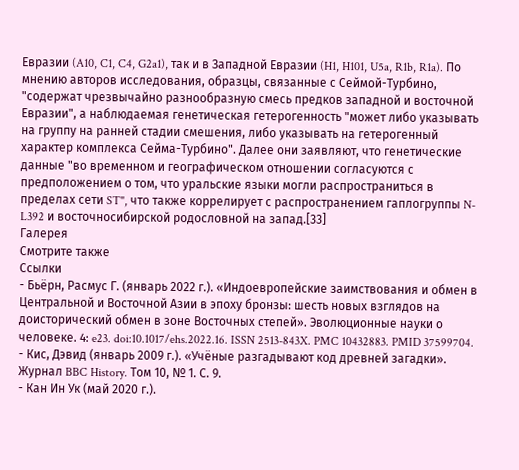Евразии (A10, C1, C4, G2a1), так и в Западной Евразии (H1, H101, U5a, R1b, R1a). По мнению авторов исследования, образцы, связанные с Сеймой-Турбино, "содержат чрезвычайно разнообразную смесь предков западной и восточной Евразии", а наблюдаемая генетическая гетерогенность "может либо указывать на группу на ранней стадии смешения, либо указывать на гетерогенный характер комплекса Сейма-Турбино". Далее они заявляют, что генетические данные "во временном и географическом отношении согласуются с предположением о том, что уральские языки могли распространиться в пределах сети ST", что также коррелирует с распространением гаплогруппы N-L392 и восточносибирской родословной на запад.[33]
Галерея
Смотрите также
Ссылки
- Бьёрн, Расмус Г. (январь 2022 г.). «Индоевропейские заимствования и обмен в Центральной и Восточной Азии в эпоху бронзы: шесть новых взглядов на доисторический обмен в зоне Восточных степей». Эволюционные науки о человеке. 4: e23. doi:10.1017/ehs.2022.16. ISSN 2513-843X. PMC 10432883. PMID 37599704.
- Кис, Дэвид (январь 2009 г.). «Учёные разгадывают код древней загадки». Журнал BBC History. Том 10, № 1. С. 9.
- Кан Ин Ук (май 2020 г.).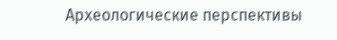Археологические перспективы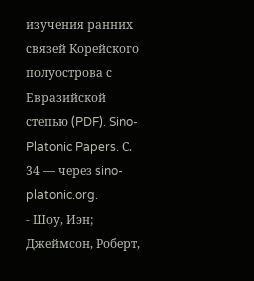изучения ранних связей Корейского полуострова с Евразийской степью (PDF). Sino-Platonic Papers. С. 34 — через sino-platonic.org.
- Шоу, Иэн; Джеймсон, Роберт,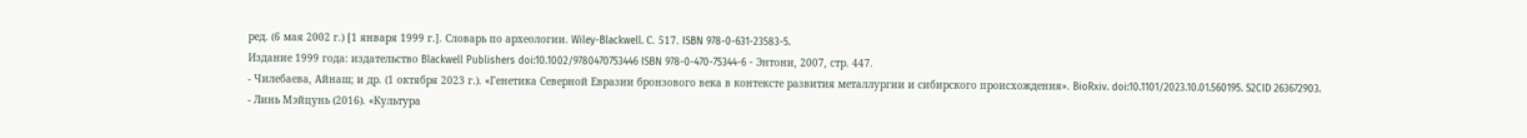ред. (6 мая 2002 г.) [1 января 1999 г.]. Словарь по археологии. Wiley-Blackwell. С. 517. ISBN 978-0-631-23583-5.
Издание 1999 года: издательство Blackwell Publishers doi:10.1002/9780470753446 ISBN 978-0-470-75344-6 - Энтони, 2007, стр. 447.
- Чилебаева, Айнаш; и др. (1 октября 2023 г.). «Генетика Северной Евразии бронзового века в контексте развития металлургии и сибирского происхождения». BioRxiv. doi:10.1101/2023.10.01.560195. S2CID 263672903.
- Линь Мэйцунь (2016). «Культура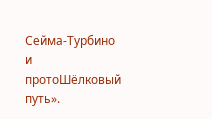Сейма-Турбино и протоШёлковый путь».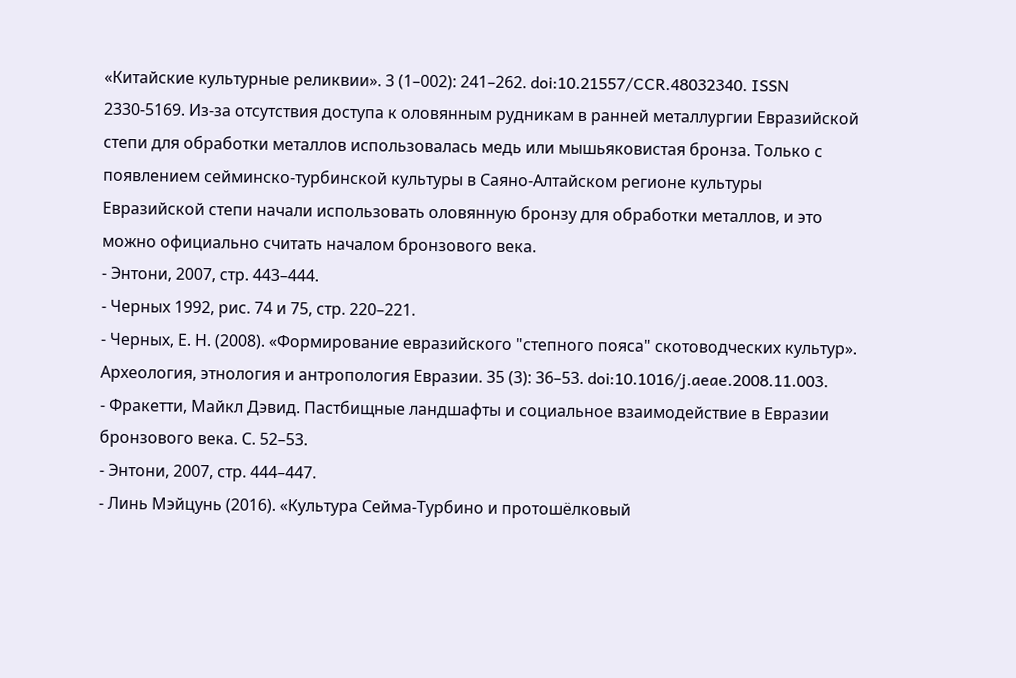«Китайские культурные реликвии». 3 (1–002): 241–262. doi:10.21557/CCR.48032340. ISSN 2330-5169. Из-за отсутствия доступа к оловянным рудникам в ранней металлургии Евразийской степи для обработки металлов использовалась медь или мышьяковистая бронза. Только с появлением сейминско-турбинской культуры в Саяно-Алтайском регионе культуры Евразийской степи начали использовать оловянную бронзу для обработки металлов, и это можно официально считать началом бронзового века.
- Энтони, 2007, стр. 443–444.
- Черных 1992, рис. 74 и 75, стр. 220–221.
- Черных, Е. Н. (2008). «Формирование евразийского "степного пояса" скотоводческих культур». Археология, этнология и антропология Евразии. 35 (3): 36–53. doi:10.1016/j.aeae.2008.11.003.
- Фракетти, Майкл Дэвид. Пастбищные ландшафты и социальное взаимодействие в Евразии бронзового века. С. 52–53.
- Энтони, 2007, стр. 444–447.
- Линь Мэйцунь (2016). «Культура Сейма-Турбино и протошёлковый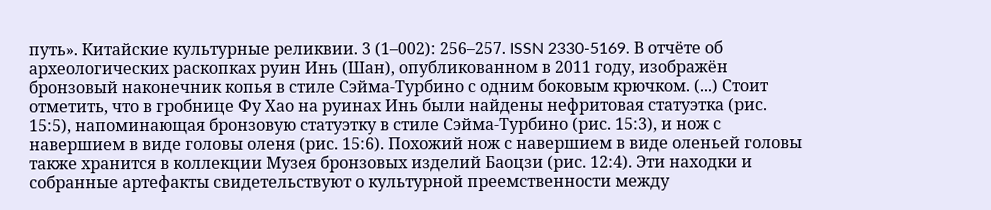путь». Китайские культурные реликвии. 3 (1–002): 256–257. ISSN 2330-5169. В отчёте об археологических раскопках руин Инь (Шан), опубликованном в 2011 году, изображён бронзовый наконечник копья в стиле Сэйма-Турбино с одним боковым крючком. (...) Стоит отметить, что в гробнице Фу Хао на руинах Инь были найдены нефритовая статуэтка (рис. 15:5), напоминающая бронзовую статуэтку в стиле Сэйма-Турбино (рис. 15:3), и нож с навершием в виде головы оленя (рис. 15:6). Похожий нож с навершием в виде оленьей головы также хранится в коллекции Музея бронзовых изделий Баоцзи (рис. 12:4). Эти находки и собранные артефакты свидетельствуют о культурной преемственности между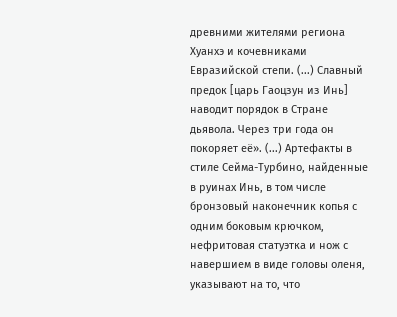древними жителями региона Хуанхэ и кочевниками Евразийской степи. (...) Славный предок [царь Гаоцзун из Инь] наводит порядок в Стране дьявола. Через три года он покоряет её». (...) Артефакты в стиле Сейма-Турбино, найденные в руинах Инь, в том числе бронзовый наконечник копья с одним боковым крючком, нефритовая статуэтка и нож с навершием в виде головы оленя, указывают на то, что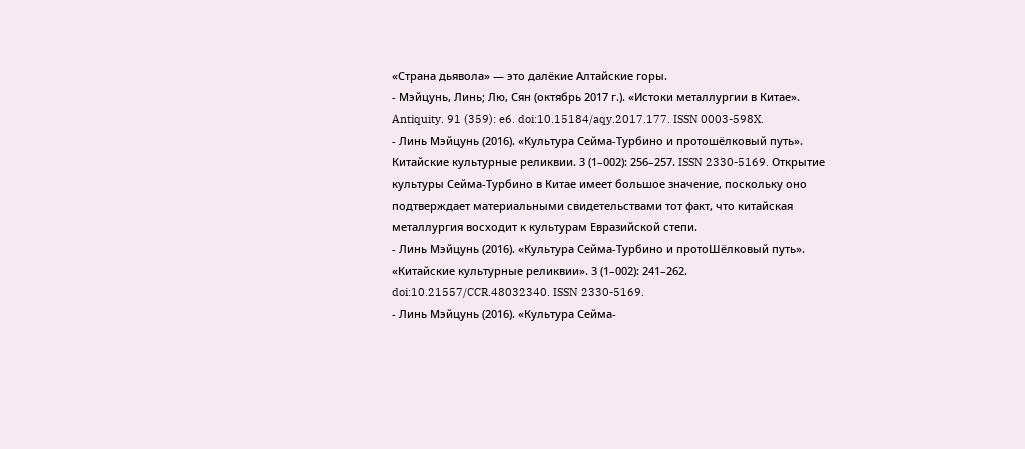«Страна дьявола» — это далёкие Алтайские горы.
- Мэйцунь, Линь; Лю, Сян (октябрь 2017 г.). «Истоки металлургии в Китае». Antiquity. 91 (359): e6. doi:10.15184/aqy.2017.177. ISSN 0003-598X.
- Линь Мэйцунь (2016). «Культура Сейма-Турбино и протошёлковый путь». Китайские культурные реликвии. 3 (1–002): 256–257. ISSN 2330-5169. Открытие культуры Сейма-Турбино в Китае имеет большое значение, поскольку оно подтверждает материальными свидетельствами тот факт, что китайская металлургия восходит к культурам Евразийской степи.
- Линь Мэйцунь (2016). «Культура Сейма-Турбино и протоШёлковый путь». «Китайские культурные реликвии». 3 (1–002): 241–262. doi:10.21557/CCR.48032340. ISSN 2330-5169.
- Линь Мэйцунь (2016). «Культура Сейма-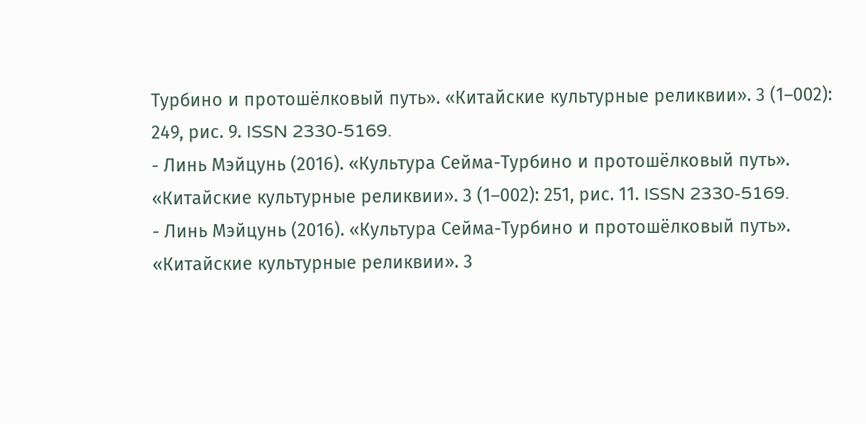Турбино и протошёлковый путь». «Китайские культурные реликвии». 3 (1–002): 249, рис. 9. ISSN 2330-5169.
- Линь Мэйцунь (2016). «Культура Сейма-Турбино и протошёлковый путь». «Китайские культурные реликвии». 3 (1–002): 251, рис. 11. ISSN 2330-5169.
- Линь Мэйцунь (2016). «Культура Сейма-Турбино и протошёлковый путь». «Китайские культурные реликвии». 3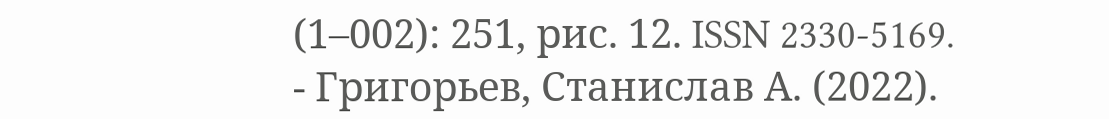(1–002): 251, рис. 12. ISSN 2330-5169.
- Григорьев, Станислав А. (2022).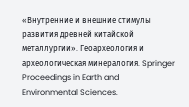«Внутренние и внешние стимулы развития древней китайской металлургии». Геоархеология и археологическая минералогия. Springer Proceedings in Earth and Environmental Sciences.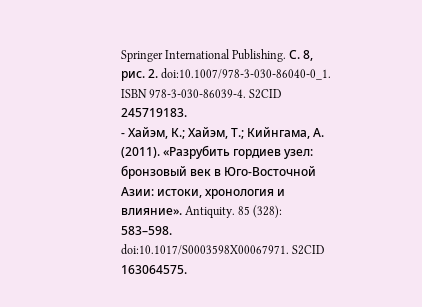Springer International Publishing. С. 8, рис. 2. doi:10.1007/978-3-030-86040-0_1. ISBN 978-3-030-86039-4. S2CID 245719183.
- Хайэм, К.; Хайэм, Т.; Кийнгама, А. (2011). «Разрубить гордиев узел: бронзовый век в Юго-Восточной Азии: истоки, хронология и влияние». Antiquity. 85 (328): 583–598. doi:10.1017/S0003598X00067971. S2CID 163064575.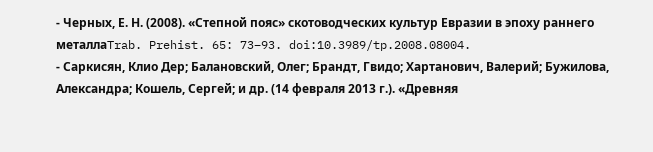- Черных, Е. Н. (2008). «Степной пояс» скотоводческих культур Евразии в эпоху раннего металлаTrab. Prehist. 65: 73–93. doi:10.3989/tp.2008.08004.
- Саркисян, Клио Дер; Балановский, Олег; Брандт, Гвидо; Хартанович, Валерий; Бужилова, Александра; Кошель, Сергей; и др. (14 февраля 2013 г.). «Древняя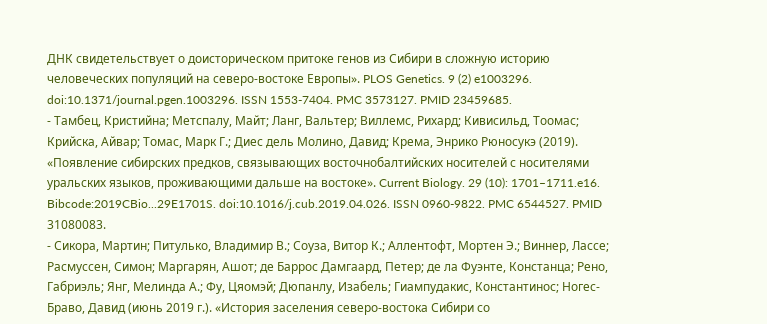ДНК свидетельствует о доисторическом притоке генов из Сибири в сложную историю человеческих популяций на северо-востоке Европы». PLOS Genetics. 9 (2) e1003296. doi:10.1371/journal.pgen.1003296. ISSN 1553-7404. PMC 3573127. PMID 23459685.
- Тамбец, Кристийна; Метспалу, Майт; Ланг, Вальтер; Виллемс, Рихард; Кивисильд, Тоомас; Крийска, Айвар; Томас, Марк Г.; Диес дель Молино, Давид; Крема, Энрико Рюносукэ (2019). «Появление сибирских предков, связывающих восточнобалтийских носителей с носителями уральских языков, проживающими дальше на востоке». Current Biology. 29 (10): 1701–1711.e16. Bibcode:2019CBio...29E1701S. doi:10.1016/j.cub.2019.04.026. ISSN 0960-9822. PMC 6544527. PMID 31080083.
- Сикора, Мартин; Питулько, Владимир В.; Соуза, Витор К.; Аллентофт, Мортен Э.; Виннер, Лассе; Расмуссен, Симон; Маргарян, Ашот; де Баррос Дамгаард, Петер; де ла Фуэнте, Констанца; Рено, Габриэль; Янг, Мелинда А.; Фу, Цяомэй; Дюпанлу, Изабель; Гиампудакис, Константинос; Ногес-Браво, Давид (июнь 2019 г.). «История заселения северо-востока Сибири со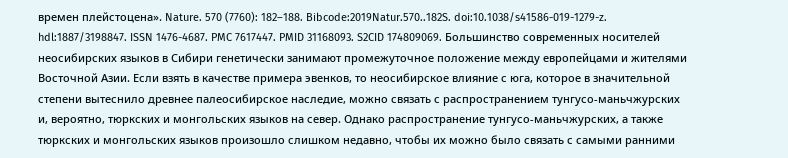времен плейстоцена». Nature. 570 (7760): 182–188. Bibcode:2019Natur.570..182S. doi:10.1038/s41586-019-1279-z. hdl:1887/3198847. ISSN 1476-4687. PMC 7617447. PMID 31168093. S2CID 174809069. Большинство современных носителей неосибирских языков в Сибири генетически занимают промежуточное положение между европейцами и жителями Восточной Азии. Если взять в качестве примера эвенков, то неосибирское влияние с юга, которое в значительной степени вытеснило древнее палеосибирское наследие, можно связать с распространением тунгусо-маньчжурских и, вероятно, тюркских и монгольских языков на север. Однако распространение тунгусо-маньчжурских, а также тюркских и монгольских языков произошло слишком недавно, чтобы их можно было связать с самыми ранними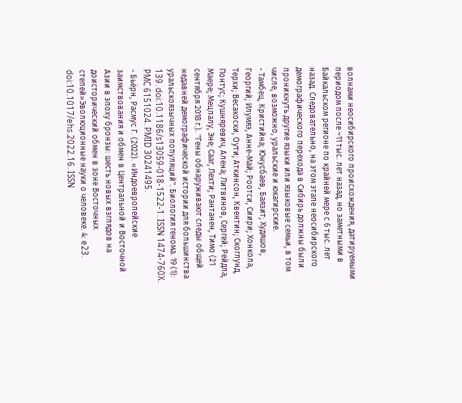волнами неосибирского происхождения, датируемыми периодом после ~11 тыс. лет назад, но заметными в Байкальском регионе по крайней мере с 6 тыс. лет назад. Следовательно, на этом этапе неосибирского демографического перехода в Сибирь должны были проникнуть другие языки или языковые семьи, в том числе, возможно, уральские и юкагирские.
- Тамбец, Кристийна; Юнусбаев, Баязит; Худяшов, Георгий; Илумяэ, Анне-Май; Роотси, Сиири; Хонкола, Терхи; Весакоски, Оути; Аткинсон, Квентин; Скоглунд, Понтус; Кушняревич, Алена; Литвинов, Сергей; Рейдла, Маере; Мецпалу, Эне; Сааг, Лехти; Рантанен, Тимо (21 сентября 2018 г.). "Гены обнаруживают следы общей недавней демографической истории для большинства уральскоязычных популяций". Биология генома. 19 (1): 139. doi:10.1186/s13059-018-1522-1. ISSN 1474-760X. PMC 6151024. PMID 30241495.
- Бьёрн, Расмус Г. (2022). «Индоевропейские заимствования и обмен в Центральной и Восточной Азии в эпоху бронзы: шесть новых взглядов на доисторический обмен в зоне Восточных степей»Эволюционные науки о человеке. 4: e23. doi:10.1017/ehs.2022.16. ISSN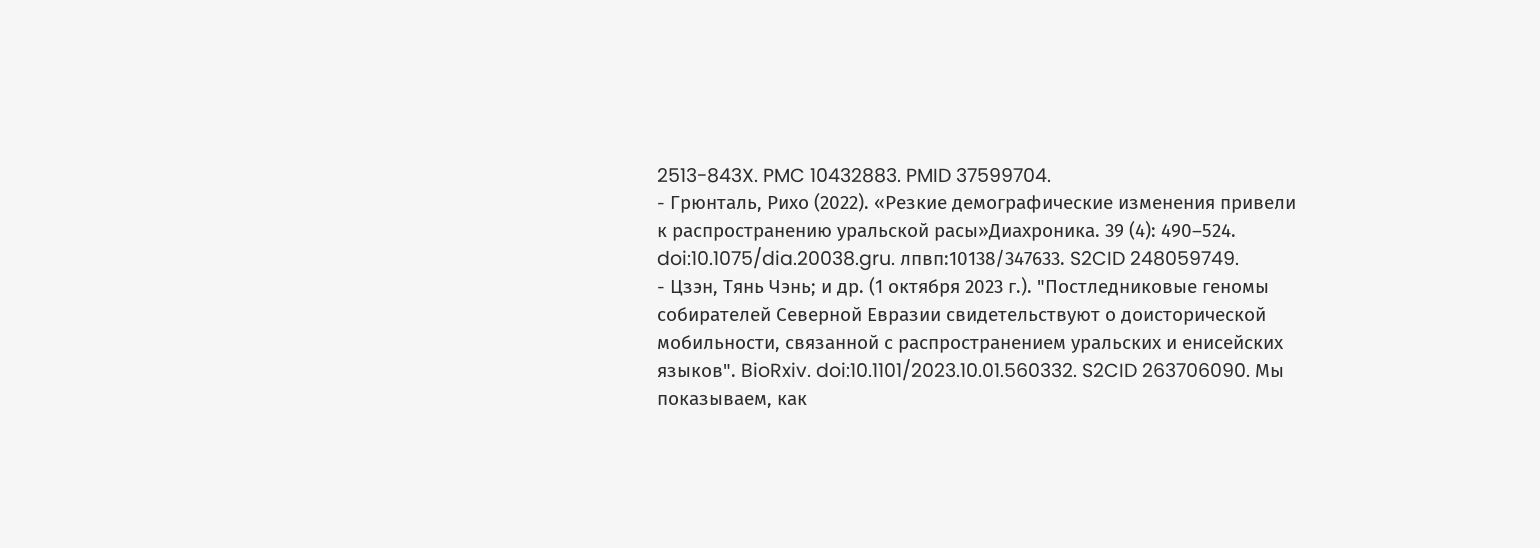2513-843X. PMC 10432883. PMID 37599704.
- Грюнталь, Рихо (2022). «Резкие демографические изменения привели к распространению уральской расы»Диахроника. 39 (4): 490–524. doi:10.1075/dia.20038.gru. лпвп:10138/347633. S2CID 248059749.
- Цзэн, Тянь Чэнь; и др. (1 октября 2023 г.). "Постледниковые геномы собирателей Северной Евразии свидетельствуют о доисторической мобильности, связанной с распространением уральских и енисейских языков". BioRxiv. doi:10.1101/2023.10.01.560332. S2CID 263706090. Мы показываем, как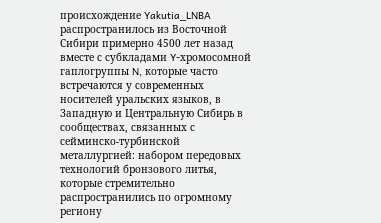происхождение Yakutia_LNBA распространилось из Восточной Сибири примерно 4500 лет назад вместе с субкладами Y-хромосомной гаплогруппы N, которые часто встречаются у современных носителей уральских языков, в Западную и Центральную Сибирь в сообществах, связанных с сейминско-турбинской металлургией: набором передовых технологий бронзового литья, которые стремительно распространились по огромному региону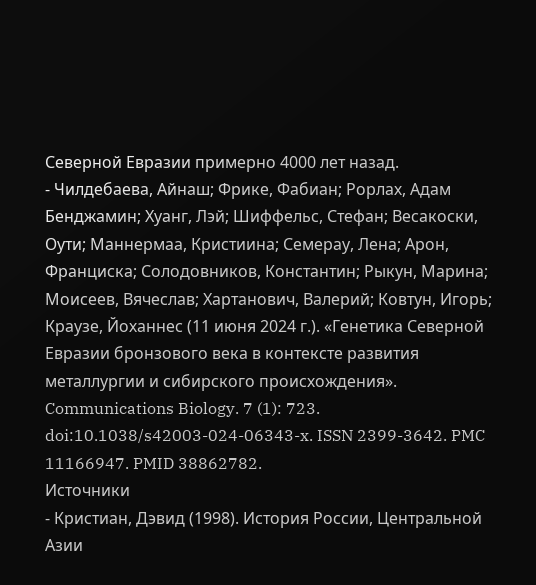Северной Евразии примерно 4000 лет назад.
- Чилдебаева, Айнаш; Фрике, Фабиан; Рорлах, Адам Бенджамин; Хуанг, Лэй; Шиффельс, Стефан; Весакоски, Оути; Маннермаа, Кристиина; Семерау, Лена; Арон, Франциска; Солодовников, Константин; Рыкун, Марина; Моисеев, Вячеслав; Хартанович, Валерий; Ковтун, Игорь; Краузе, Йоханнес (11 июня 2024 г.). «Генетика Северной Евразии бронзового века в контексте развития металлургии и сибирского происхождения». Communications Biology. 7 (1): 723. doi:10.1038/s42003-024-06343-x. ISSN 2399-3642. PMC 11166947. PMID 38862782.
Источники
- Кристиан, Дэвид (1998). История России, Центральной Азии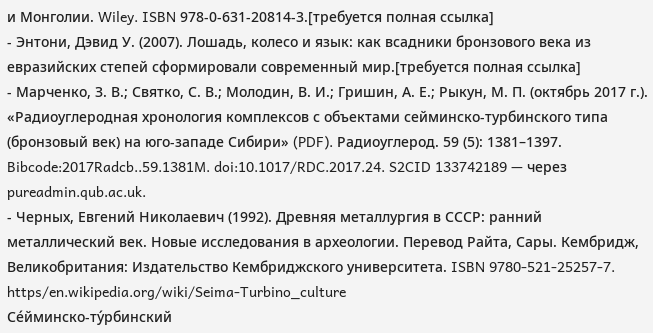и Монголии. Wiley. ISBN 978-0-631-20814-3.[требуется полная ссылка]
- Энтони, Дэвид У. (2007). Лошадь, колесо и язык: как всадники бронзового века из евразийских степей сформировали современный мир.[требуется полная ссылка]
- Марченко, З. В.; Святко, С. В.; Молодин, В. И.; Гришин, А. Е.; Рыкун, М. П. (октябрь 2017 г.). «Радиоуглеродная хронология комплексов с объектами сейминско-турбинского типа (бронзовый век) на юго-западе Сибири» (PDF). Радиоуглерод. 59 (5): 1381–1397. Bibcode:2017Radcb..59.1381M. doi:10.1017/RDC.2017.24. S2CID 133742189 — через pureadmin.qub.ac.uk.
- Черных, Евгений Николаевич (1992). Древняя металлургия в СССР: ранний металлический век. Новые исследования в археологии. Перевод Райта, Сары. Кембридж, Великобритания: Издательство Кембриджского университета. ISBN 9780-521-25257-7.
https/en.wikipedia.org/wiki/Seima-Turbino_culture
Се́йминско-ту́рбинский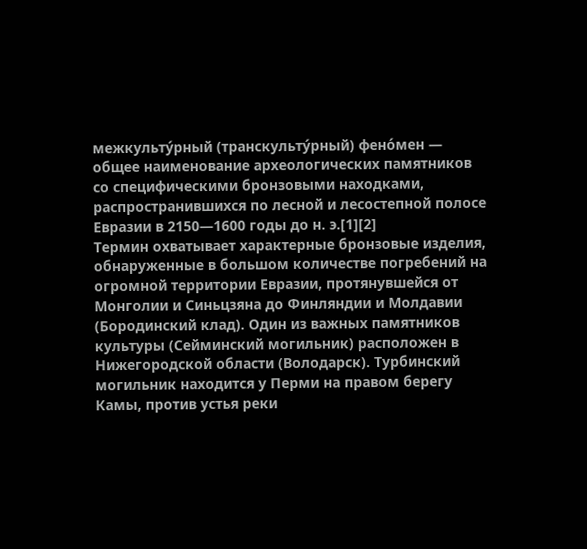межкульту́рный (транскульту́рный) фено́мен — общее наименование археологических памятников со специфическими бронзовыми находками, распространившихся по лесной и лесостепной полосе Евразии в 2150—1600 годы до н. э.[1][2]
Термин охватывает характерные бронзовые изделия, обнаруженные в большом количестве погребений на огромной территории Евразии, протянувшейся от Монголии и Синьцзяна до Финляндии и Молдавии (Бородинский клад). Один из важных памятников культуры (Сейминский могильник) расположен в Нижегородской области (Володарск). Турбинский могильник находится у Перми на правом берегу Камы, против устья реки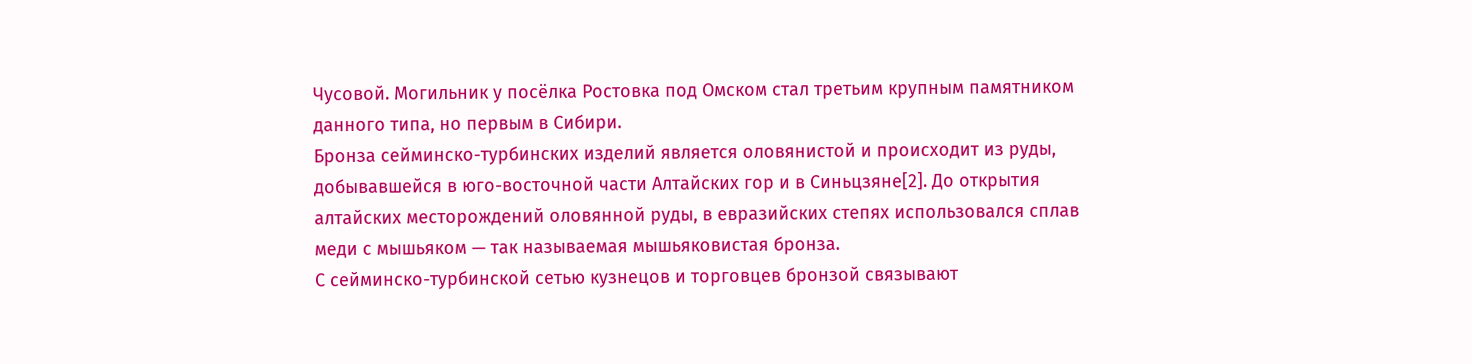Чусовой. Могильник у посёлка Ростовка под Омском стал третьим крупным памятником данного типа, но первым в Сибири.
Бронза сейминско-турбинских изделий является оловянистой и происходит из руды, добывавшейся в юго-восточной части Алтайских гор и в Синьцзяне[2]. До открытия алтайских месторождений оловянной руды, в евразийских степях использовался сплав меди с мышьяком — так называемая мышьяковистая бронза.
С сейминско-турбинской сетью кузнецов и торговцев бронзой связывают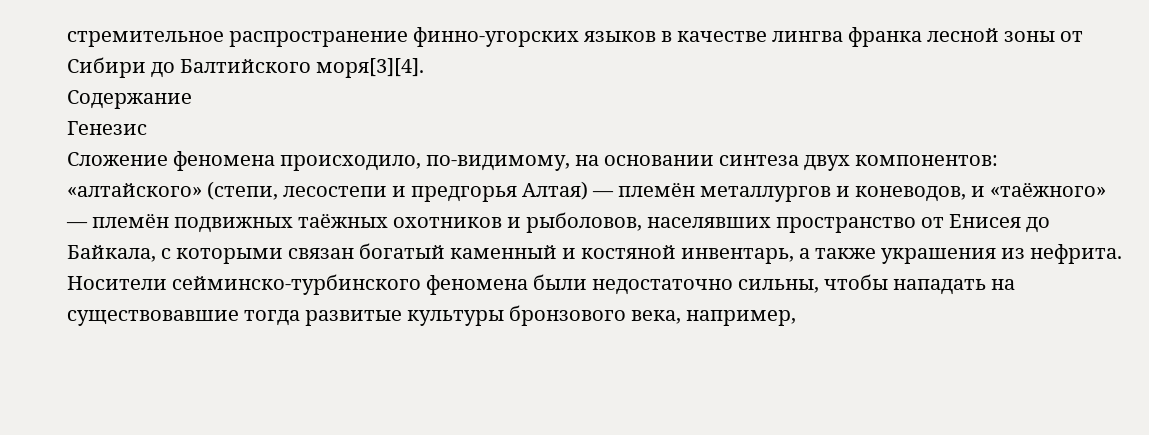стремительное распространение финно-угорских языков в качестве лингва франка лесной зоны от Сибири до Балтийского моря[3][4].
Содержание
Генезис
Сложение феномена происходило, по-видимому, на основании синтеза двух компонентов: «алтайского» (степи, лесостепи и предгорья Алтая) — племён металлургов и коневодов, и «таёжного» — племён подвижных таёжных охотников и рыболовов, населявших пространство от Енисея до Байкала, с которыми связан богатый каменный и костяной инвентарь, а также украшения из нефрита. Носители сейминско-турбинского феномена были недостаточно сильны, чтобы нападать на существовавшие тогда развитые культуры бронзового века, например,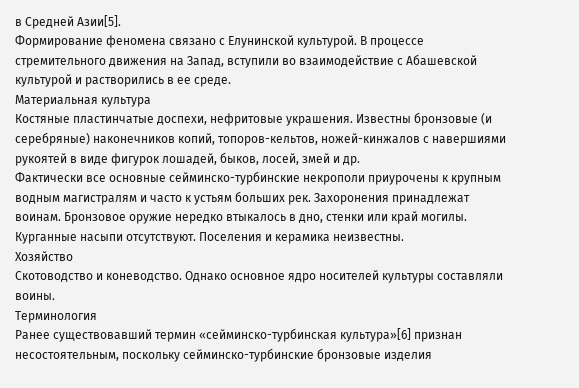в Средней Азии[5].
Формирование феномена связано с Елунинской культурой. В процессе стремительного движения на Запад, вступили во взаимодействие с Абашевской культурой и растворились в ее среде.
Материальная культура
Костяные пластинчатые доспехи, нефритовые украшения. Известны бронзовые (и серебряные) наконечников копий, топоров-кельтов, ножей-кинжалов с навершиями рукоятей в виде фигурок лошадей, быков, лосей, змей и др.
Фактически все основные сейминско-турбинские некрополи приурочены к крупным водным магистралям и часто к устьям больших рек. Захоронения принадлежат воинам. Бронзовое оружие нередко втыкалось в дно, стенки или край могилы. Курганные насыпи отсутствуют. Поселения и керамика неизвестны.
Хозяйство
Скотоводство и коневодство. Однако основное ядро носителей культуры составляли воины.
Терминология
Ранее существовавший термин «сейминско-турбинская культура»[6] признан несостоятельным, поскольку сейминско-турбинские бронзовые изделия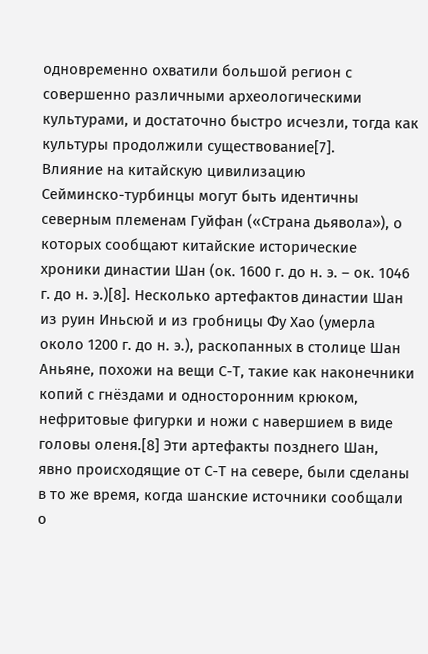одновременно охватили большой регион с совершенно различными археологическими культурами, и достаточно быстро исчезли, тогда как культуры продолжили существование[7].
Влияние на китайскую цивилизацию
Сейминско-турбинцы могут быть идентичны северным племенам Гуйфан («Страна дьявола»), о которых сообщают китайские исторические хроники династии Шан (ок. 1600 г. до н. э. – ок. 1046 г. до н. э.)[8]. Несколько артефактов династии Шан из руин Иньсюй и из гробницы Фу Хао (умерла около 1200 г. до н. э.), раскопанных в столице Шан Аньяне, похожи на вещи С-Т, такие как наконечники копий с гнёздами и односторонним крюком, нефритовые фигурки и ножи с навершием в виде головы оленя.[8] Эти артефакты позднего Шан, явно происходящие от С-Т на севере, были сделаны в то же время, когда шанские источники сообщали о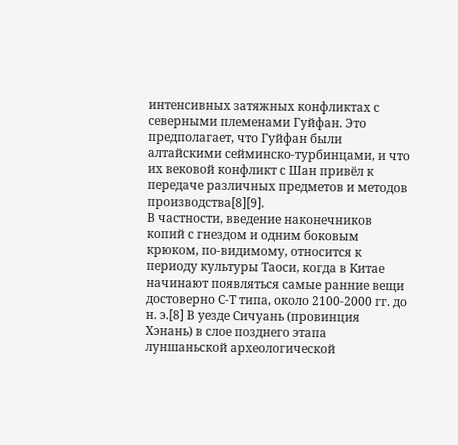интенсивных затяжных конфликтах с северными племенами Гуйфан. Это предполагает, что Гуйфан были алтайскими сейминско-турбинцами, и что их вековой конфликт с Шан привёл к передаче различных предметов и методов производства[8][9].
В частности, введение наконечников копий с гнездом и одним боковым крюком, по-видимому, относится к периоду культуры Таоси, когда в Китае начинают появляться самые ранние вещи достоверно С-Т типа, около 2100-2000 гг. до н. э.[8] В уезде Сичуань (провинция Хэнань) в слое позднего этапа луншаньской археологической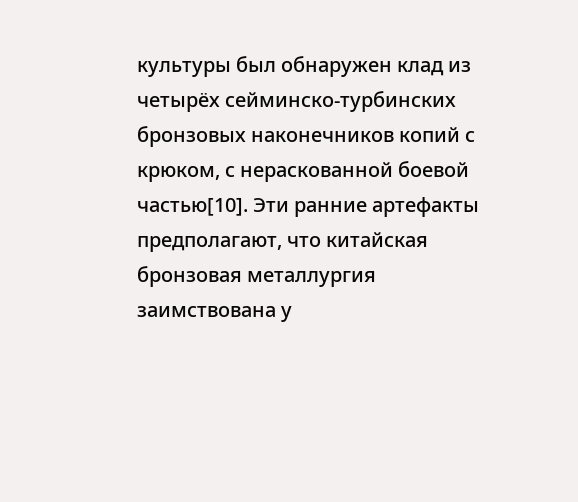культуры был обнаружен клад из четырёх сейминско-турбинских бронзовых наконечников копий с крюком, с нераскованной боевой частью[10]. Эти ранние артефакты предполагают, что китайская бронзовая металлургия заимствована у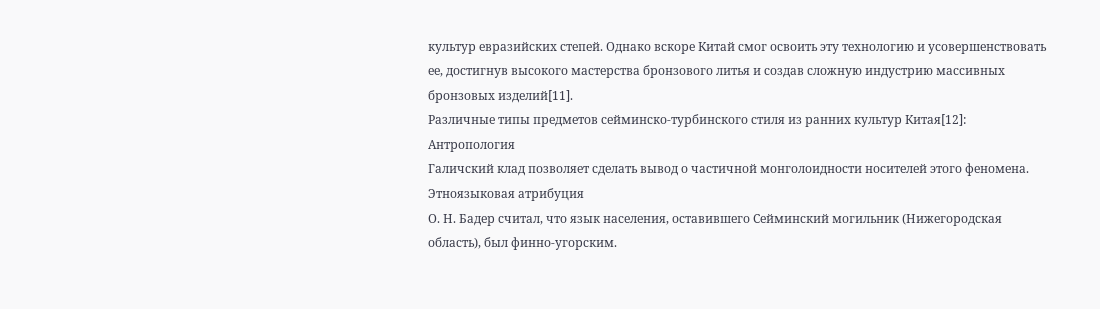культур евразийских степей. Однако вскоре Китай смог освоить эту технологию и усовершенствовать ее, достигнув высокого мастерства бронзового литья и создав сложную индустрию массивных бронзовых изделий[11].
Различные типы предметов сейминско-турбинского стиля из ранних культур Китая[12]:
Антропология
Галичский клад позволяет сделать вывод о частичной монголоидности носителей этого феномена.
Этноязыковая атрибуция
О. Н. Бадер считал, что язык населения, оставившего Сейминский могильник (Нижегородская область), был финно-угорским.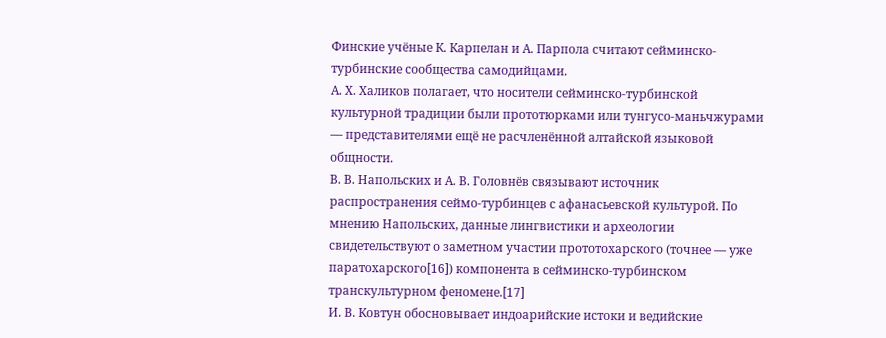Финские учёные К. Карпелан и А. Парпола считают сейминско-турбинские сообщества самодийцами.
А. Х. Халиков полагает, что носители сейминско-турбинской культурной традиции были прототюрками или тунгусо-маньчжурами — представителями ещё не расчленённой алтайской языковой общности.
В. В. Напольских и А. В. Головнёв связывают источник распространения сеймо-турбинцев с афанасьевской культурой. По мнению Напольских, данные лингвистики и археологии свидетельствуют о заметном участии прототохарского (точнее — уже паратохарского[16]) компонента в сейминско-турбинском транскультурном феномене.[17]
И. В. Ковтун обосновывает индоарийские истоки и ведийские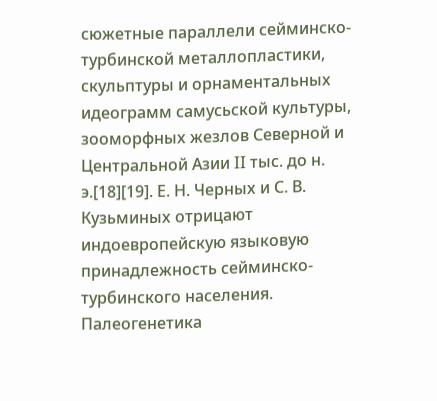сюжетные параллели сейминско-турбинской металлопластики, скульптуры и орнаментальных идеограмм самусьской культуры, зооморфных жезлов Северной и Центральной Азии II тыс. до н. э.[18][19]. Е. Н. Черных и С. В. Кузьминых отрицают индоевропейскую языковую принадлежность сейминско-турбинского населения.
Палеогенетика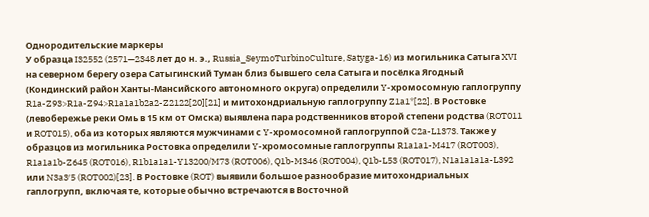Однородительские маркеры
У образца I32552 (2571—2348 лет до н. э., Russia_SeymoTurbinoCulture, Satyga-16) из могильника Сатыга XVI на северном берегу озера Сатыгинский Туман близ бывшего села Сатыга и посёлка Ягодный (Кондинский район Ханты-Мансийского автономного округа) определили Y-хромосомную гаплогруппу R1a-Z93>R1a-Z94>R1a1a1b2a2-Z2122[20][21] и митохондриальную гаплогруппу Z1a1*[22]. В Ростовке (левобережье реки Омь в 15 км от Омска) выявлена пара родственников второй степени родства (ROT011 и ROT015), оба из которых являются мужчинами с Y-хромосомной гаплогруппой C2a-L1373. Также у образцов из могильника Ростовка определили Y-хромосомные гаплогруппы R1a1a1-M417 (ROT003), R1a1a1b-Z645 (ROT016), R1b1a1a1-Y13200/M73 (ROT006), Q1b-M346 (ROT004), Q1b-L53 (ROT017), N1a1a1a1a-L392 или N3a3′5 (ROT002)[23]. В Ростовке (ROT) выявили большое разнообразие митохондриальных гаплогрупп, включая те, которые обычно встречаются в Восточной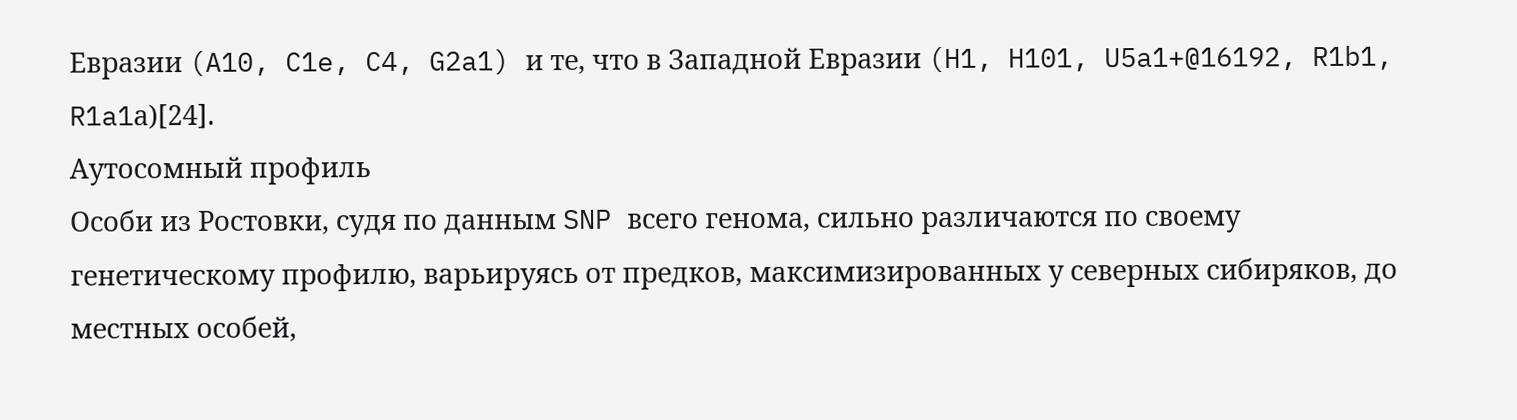Евразии (A10, C1e, C4, G2a1) и те, что в Западной Евразии (H1, H101, U5a1+@16192, R1b1, R1a1а)[24].
Аутосомный профиль
Особи из Ростовки, судя по данным SNP всего генома, сильно различаются по своему генетическому профилю, варьируясь от предков, максимизированных у северных сибиряков, до местных особей,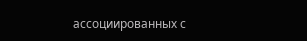ассоциированных с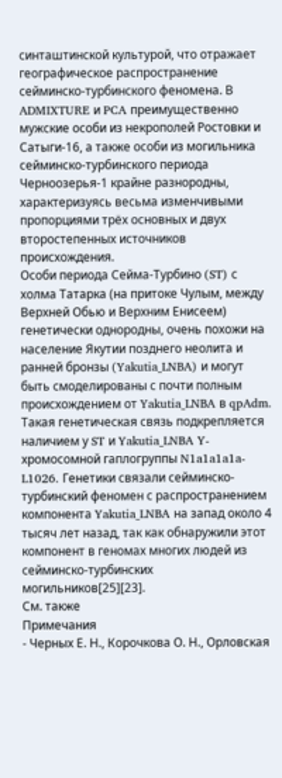синташтинской культурой, что отражает географическое распространение сейминско-турбинского феномена. В ADMIXTURE и PCA преимущественно мужские особи из некрополей Ростовки и Сатыги-16, а также особи из могильника сейминско-турбинского периода Черноозерья-1 крайне разнородны, характеризуясь весьма изменчивыми пропорциями трёх основных и двух второстепенных источников происхождения.
Особи периода Сейма-Турбино (ST) с холма Татарка (на притоке Чулым, между Верхней Обью и Верхним Енисеем) генетически однородны, очень похожи на население Якутии позднего неолита и ранней бронзы (Yakutia_LNBA) и могут быть смоделированы с почти полным происхождением от Yakutia_LNBA в qpAdm. Такая генетическая связь подкрепляется наличием у ST и Yakutia_LNBA Y-хромосомной гаплогруппы N1a1a1a1a-L1026. Генетики связали сейминско-турбинский феномен с распространением компонента Yakutia_LNBA на запад около 4 тысяч лет назад, так как обнаружили этот компонент в геномах многих людей из сейминско-турбинских могильников[25][23].
См. также
Примечания
- Черных Е. Н., Корочкова О. Н., Орловская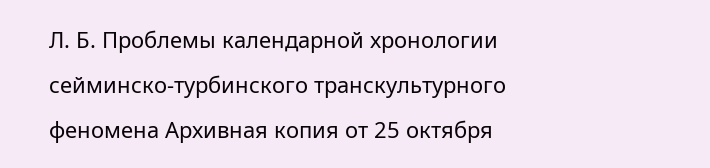Л. Б. Проблемы календарной хронологии сейминско-турбинского транскультурного феномена Архивная копия от 25 октября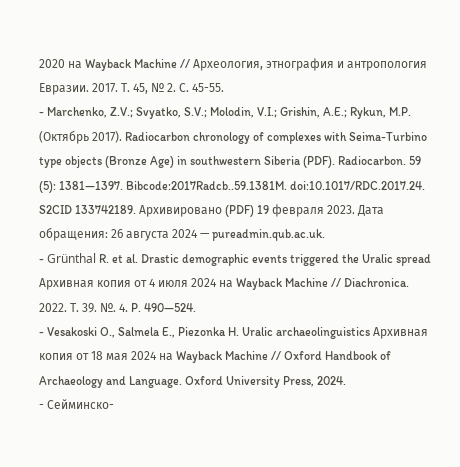2020 на Wayback Machine // Археология, этнография и антропология Евразии. 2017. Т. 45, № 2. С. 45-55.
- Marchenko, Z.V.; Svyatko, S.V.; Molodin, V.I.; Grishin, A.E.; Rykun, M.P. (Октябрь 2017). Radiocarbon chronology of complexes with Seima-Turbino type objects (Bronze Age) in southwestern Siberia (PDF). Radiocarbon. 59 (5): 1381—1397. Bibcode:2017Radcb..59.1381M. doi:10.1017/RDC.2017.24. S2CID 133742189. Архивировано (PDF) 19 февраля 2023. Дата обращения: 26 августа 2024 — pureadmin.qub.ac.uk.
- Grünthal R. et al. Drastic demographic events triggered the Uralic spread Архивная копия от 4 июля 2024 на Wayback Machine // Diachronica. 2022. Т. 39. №. 4. P. 490—524.
- Vesakoski O., Salmela E., Piezonka H. Uralic archaeolinguistics Архивная копия от 18 мая 2024 на Wayback Machine // Oxford Handbook of Archaeology and Language. Oxford University Press, 2024.
- Сейминско-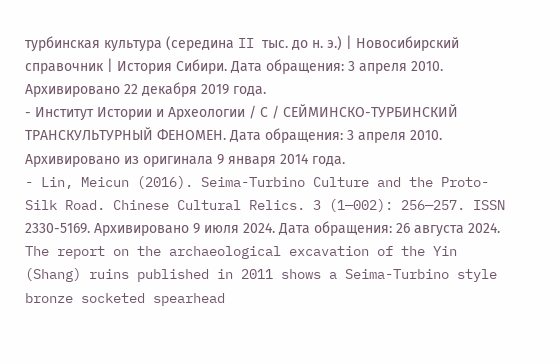турбинская культура (середина II тыс. до н. э.) | Новосибирский справочник | История Сибири. Дата обращения: 3 апреля 2010. Архивировано 22 декабря 2019 года.
- Институт Истории и Археологии / С / СЕЙМИНСКО-ТУРБИНСКИЙ ТРАНСКУЛЬТУРНЫЙ ФЕНОМЕН. Дата обращения: 3 апреля 2010. Архивировано из оригинала 9 января 2014 года.
- Lin, Meicun (2016). Seima-Turbino Culture and the Proto-Silk Road. Chinese Cultural Relics. 3 (1—002): 256—257. ISSN 2330-5169. Архивировано 9 июля 2024. Дата обращения: 26 августа 2024. The report on the archaeological excavation of the Yin (Shang) ruins published in 2011 shows a Seima-Turbino style bronze socketed spearhead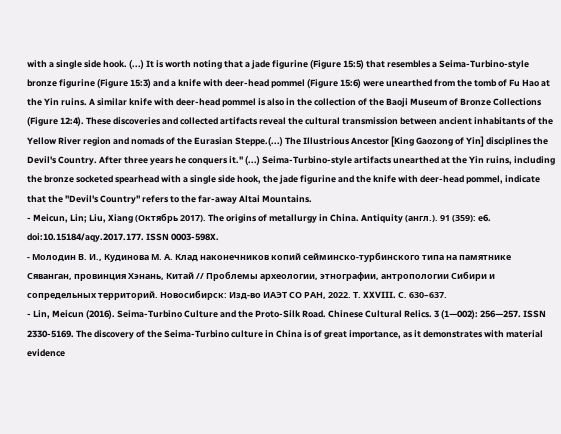with a single side hook. (...) It is worth noting that a jade figurine (Figure 15:5) that resembles a Seima-Turbino-style bronze figurine (Figure 15:3) and a knife with deer-head pommel (Figure 15:6) were unearthed from the tomb of Fu Hao at the Yin ruins. A similar knife with deer-head pommel is also in the collection of the Baoji Museum of Bronze Collections (Figure 12:4). These discoveries and collected artifacts reveal the cultural transmission between ancient inhabitants of the Yellow River region and nomads of the Eurasian Steppe.(...) The Illustrious Ancestor [King Gaozong of Yin] disciplines the Devil's Country. After three years he conquers it." (...) Seima-Turbino-style artifacts unearthed at the Yin ruins, including the bronze socketed spearhead with a single side hook, the jade figurine and the knife with deer-head pommel, indicate that the "Devil's Country" refers to the far-away Altai Mountains.
- Meicun, Lin; Liu, Xiang (Октябрь 2017). The origins of metallurgy in China. Antiquity (англ.). 91 (359): e6. doi:10.15184/aqy.2017.177. ISSN 0003-598X.
- Молодин В. И., Кудинова М. А. Клад наконечников копий сейминско-турбинского типа на памятнике Сяванган, провинция Хэнань, Китай // Проблемы археологии, этнографии, антропологии Сибири и сопредельных территорий. Новосибирск: Изд-во ИАЭТ СО РАН, 2022. Т. XXVIII. С. 630–637.
- Lin, Meicun (2016). Seima-Turbino Culture and the Proto-Silk Road. Chinese Cultural Relics. 3 (1—002): 256—257. ISSN 2330-5169. The discovery of the Seima-Turbino culture in China is of great importance, as it demonstrates with material evidence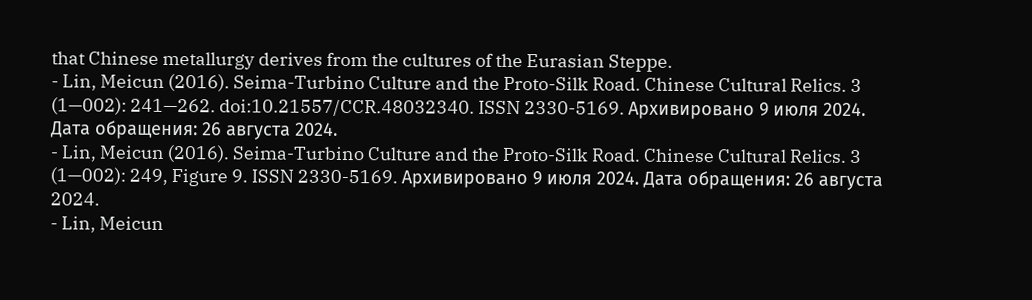that Chinese metallurgy derives from the cultures of the Eurasian Steppe.
- Lin, Meicun (2016). Seima-Turbino Culture and the Proto-Silk Road. Chinese Cultural Relics. 3 (1—002): 241—262. doi:10.21557/CCR.48032340. ISSN 2330-5169. Архивировано 9 июля 2024. Дата обращения: 26 августа 2024.
- Lin, Meicun (2016). Seima-Turbino Culture and the Proto-Silk Road. Chinese Cultural Relics. 3 (1—002): 249, Figure 9. ISSN 2330-5169. Архивировано 9 июля 2024. Дата обращения: 26 августа 2024.
- Lin, Meicun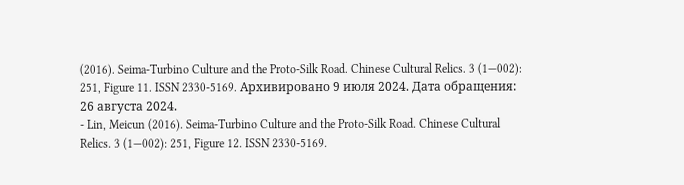(2016). Seima-Turbino Culture and the Proto-Silk Road. Chinese Cultural Relics. 3 (1—002): 251, Figure 11. ISSN 2330-5169. Архивировано 9 июля 2024. Дата обращения: 26 августа 2024.
- Lin, Meicun (2016). Seima-Turbino Culture and the Proto-Silk Road. Chinese Cultural Relics. 3 (1—002): 251, Figure 12. ISSN 2330-5169.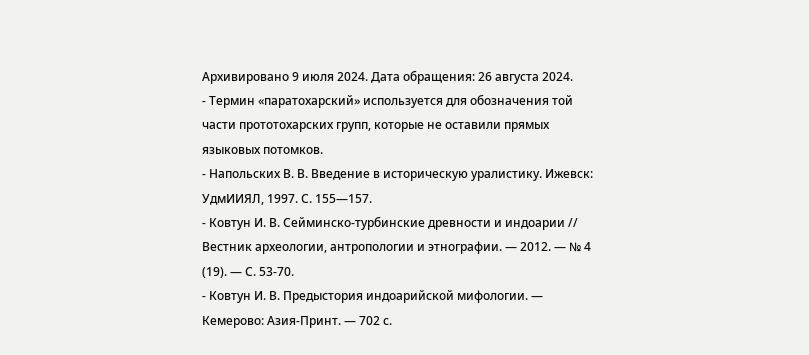Архивировано 9 июля 2024. Дата обращения: 26 августа 2024.
- Термин «паратохарский» используется для обозначения той части прототохарских групп, которые не оставили прямых языковых потомков.
- Напольских В. В. Введение в историческую уралистику. Ижевск: УдмИИЯЛ, 1997. С. 155—157.
- Ковтун И. В. Сейминско-турбинские древности и индоарии // Вестник археологии, антропологии и этнографии. — 2012. — № 4 (19). — С. 53-70.
- Ковтун И. В. Предыстория индоарийской мифологии. — Кемерово: Азия-Принт. — 702 с.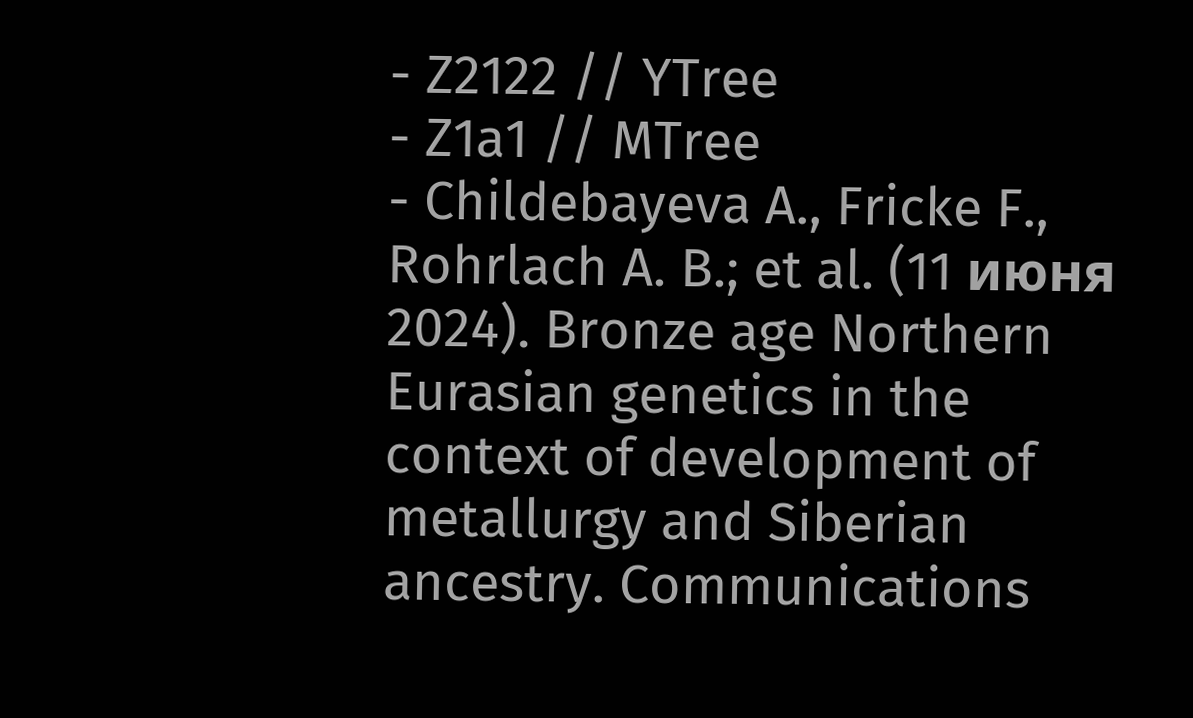- Z2122 // YTree
- Z1a1 // MTree
- Childebayeva A., Fricke F., Rohrlach A. B.; et al. (11 июня 2024). Bronze age Northern Eurasian genetics in the context of development of metallurgy and Siberian ancestry. Communications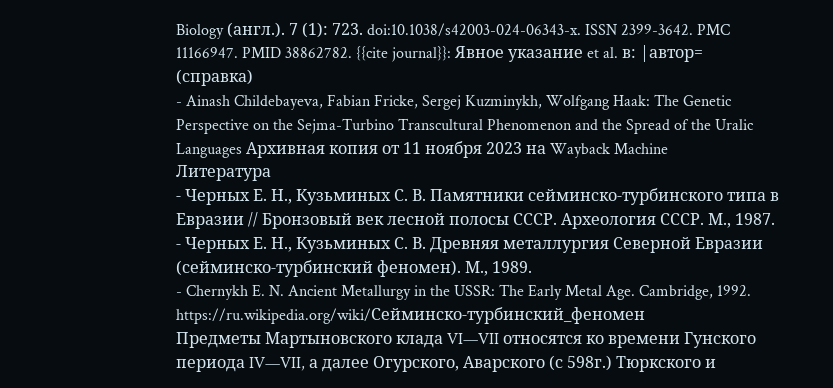Biology (англ.). 7 (1): 723. doi:10.1038/s42003-024-06343-x. ISSN 2399-3642. PMC 11166947. PMID 38862782. {{cite journal}}: Явное указание et al. в: |автор= (справка)
- Ainash Childebayeva, Fabian Fricke, Sergej Kuzminykh, Wolfgang Haak: The Genetic Perspective on the Sejma-Turbino Transcultural Phenomenon and the Spread of the Uralic Languages Архивная копия от 11 ноября 2023 на Wayback Machine
Литература
- Черных Е. Н., Кузьминых С. В. Памятники сейминско-турбинского типа в Евразии // Бронзовый век лесной полосы СССР. Археология СССР. М., 1987.
- Черных Е. Н., Кузьминых С. В. Древняя металлургия Северной Евразии (сейминско-турбинский феномен). М., 1989.
- Chernykh E. N. Ancient Metallurgy in the USSR: The Early Metal Age. Cambridge, 1992.
https://ru.wikipedia.org/wiki/Сейминско-турбинский_феномен
Предметы Мартыновского клада VI—VII относятся ко времени Гунского периода IV—VII, а далее Огурского, Аварского (с 598г.) Тюркского и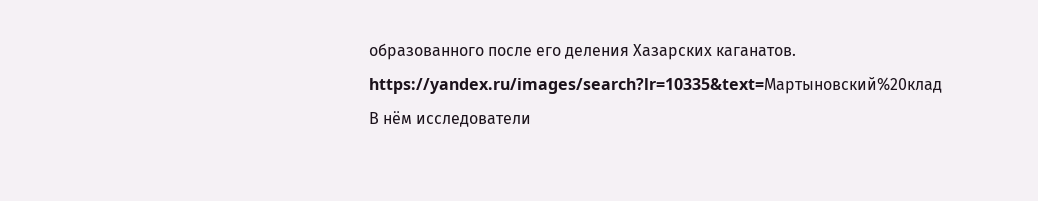образованного после его деления Хазарских каганатов.
https://yandex.ru/images/search?lr=10335&text=Мартыновский%20клад
В нём исследователи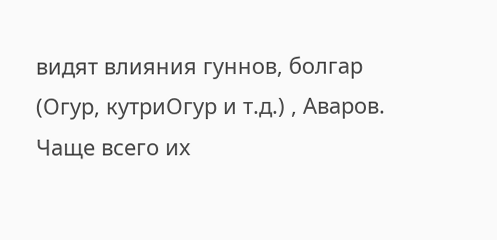видят влияния гуннов, болгар (Огур, кутриОгур и т.д.) , Аваров.
Чаще всего их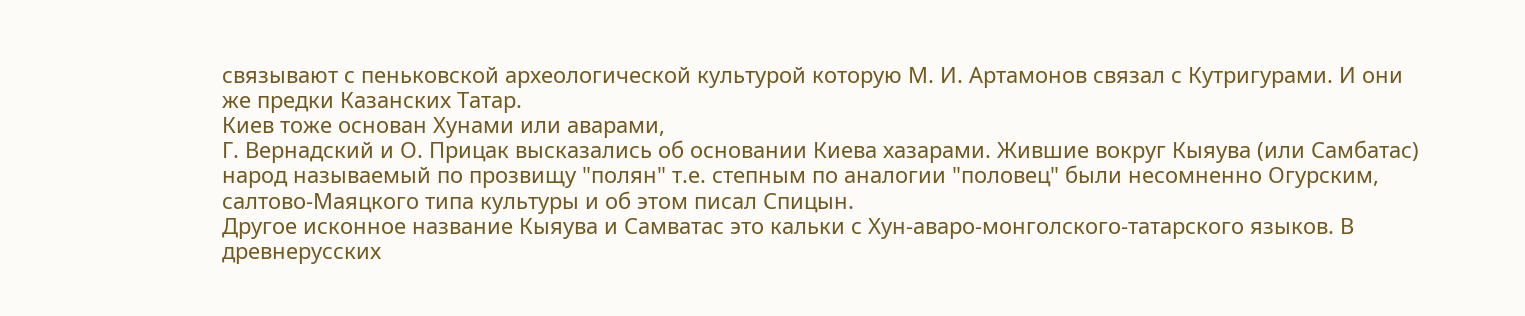связывают с пеньковской археологической культурой которую М. И. Артамонов связал с Кутригурами. И они же предки Казанских Татар.
Киев тоже основан Хунами или аварами,
Г. Вернадский и О. Прицак высказались об основании Киева хазарами. Жившие вокруг Кыяува (или Самбатас) народ называемый по прозвищу "полян" т.е. степным по аналогии "половец" были несомненно Огурским, салтово-Маяцкого типа культуры и об этом писал Спицын.
Другое исконное название Кыяува и Самватас это кальки с Хун-аваро-монголского-татарского языков. В древнерусских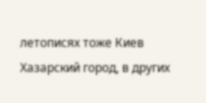летописях тоже Киев Хазарский город, в других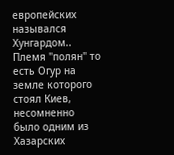европейских назывался Хунгардом..
Племя "полян" то есть Огур на земле которого стоял Киев, несомненно было одним из Хазарских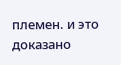племен. и это доказано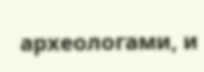археологами, и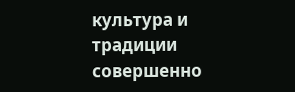культура и традиции совершенно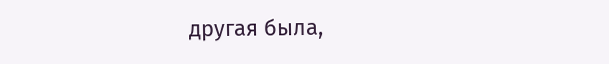другая была,